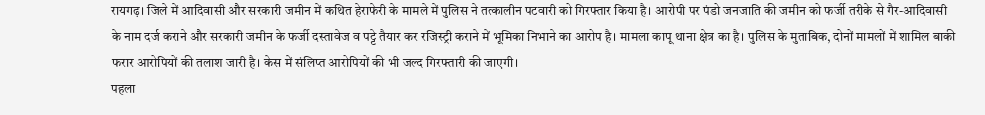रायगढ़। जिले में आदिवासी और सरकारी जमीन में कथित हेराफेरी के मामले में पुलिस ने तत्कालीन पटवारी को गिरफ्तार किया है। आरोपी पर पंडो जनजाति की जमीन को फर्जी तरीके से गैर-आदिवासी के नाम दर्ज कराने और सरकारी जमीन के फर्जी दस्तावेज व पट्टे तैयार कर रजिस्ट्री कराने में भूमिका निभाने का आरोप है। मामला कापू थाना क्षेत्र का है। पुलिस के मुताबिक, दोनों मामलों में शामिल बाकी फरार आरोपियों की तलाश जारी है। केस में संलिप्त आरोपियों की भी जल्द गिरफ्तारी की जाएगी।
पहला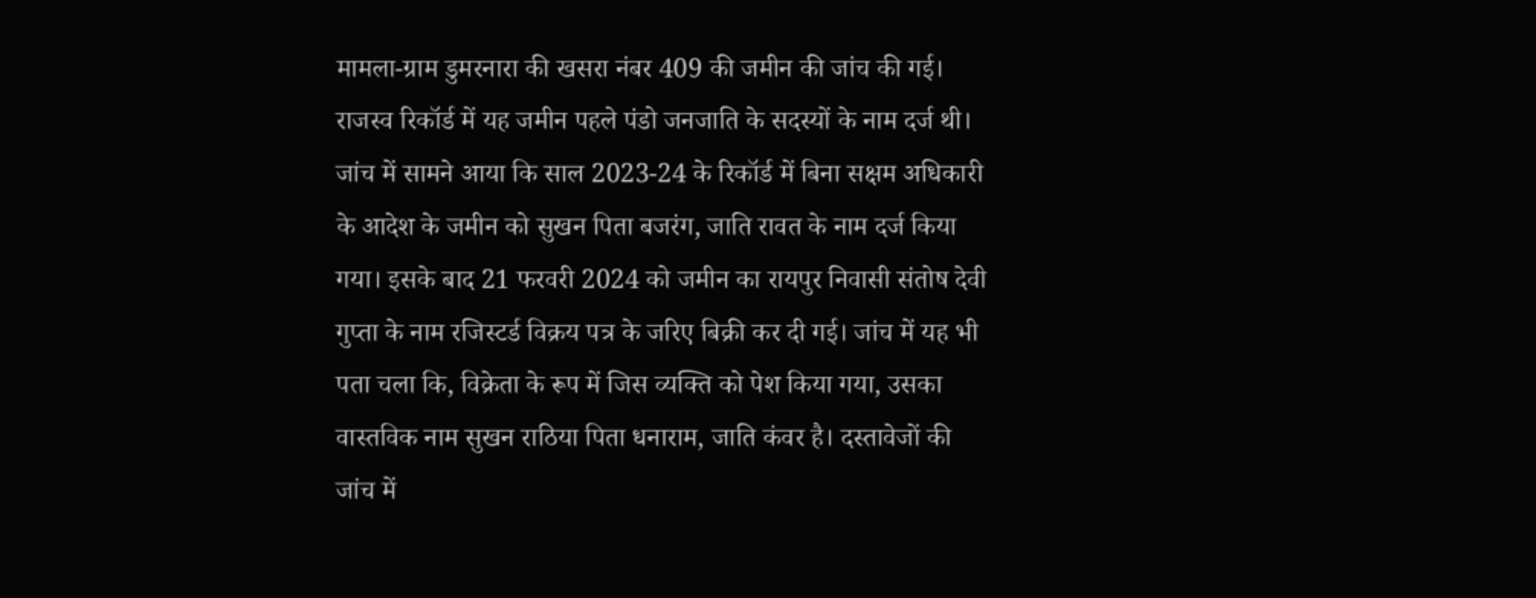मामला-ग्राम डुमरनारा की खसरा नंबर 409 की जमीन की जांच की गई। राजस्व रिकॉर्ड में यह जमीन पहले पंडो जनजाति के सदस्यों के नाम दर्ज थी। जांच में सामने आया कि साल 2023-24 के रिकॉर्ड में बिना सक्षम अधिकारी के आदेश के जमीन को सुखन पिता बजरंग, जाति रावत के नाम दर्ज किया गया। इसके बाद 21 फरवरी 2024 को जमीन का रायपुर निवासी संतोष देवी गुप्ता के नाम रजिस्टर्ड विक्रय पत्र के जरिए बिक्री कर दी गई। जांच में यह भी पता चला कि, विक्रेता के रूप में जिस व्यक्ति को पेश किया गया, उसका वास्तविक नाम सुखन राठिया पिता धनाराम, जाति कंवर है। दस्तावेजों की जांच में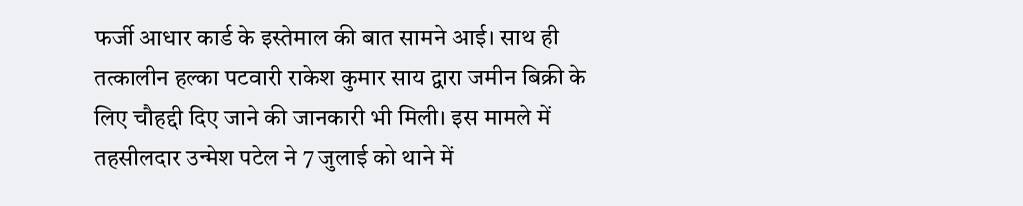फर्जी आधार कार्ड के इस्तेमाल की बात सामने आई। साथ ही तत्कालीन हल्का पटवारी राकेश कुमार साय द्वारा जमीन बिक्री के लिए चौहद्दी दिए जाने की जानकारी भी मिली। इस मामले में तहसीलदार उन्मेश पटेल ने 7 जुलाई को थाने में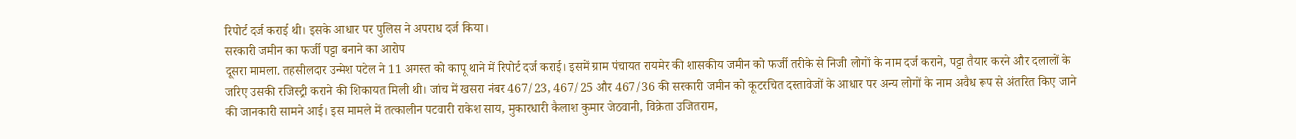रिपोर्ट दर्ज कराई थी। इसके आधार पर पुलिस ने अपराध दर्ज किया।
सरकारी जमीन का फर्जी पट्टा बनाने का आरोप
दूसरा मामला. तहसीलदार उन्मेश पटेल ने 11 अगस्त को कापू थाने में रिपोर्ट दर्ज कराई। इसमें ग्राम पंचायत रायमेर की शासकीय जमीन को फर्जी तरीके से निजी लोगों के नाम दर्ज कराने, पट्टा तैयार करने और दलालों के जरिए उसकी रजिस्ट्री कराने की शिकायत मिली थी। जांच में खसरा नंबर 467/23, 467/25 और 467/36 की सरकारी जमीन को कूटरचित दस्तावेजों के आधार पर अन्य लोगों के नाम अवैध रूप से अंतरित किए जाने की जानकारी सामने आई। इस मामले में तत्कालीन पटवारी राकेश साय, मुकारधारी कैलाश कुमार जेठवानी, विक्रेता उजितराम,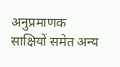अनुप्रमाणक साक्षियों समेत अन्य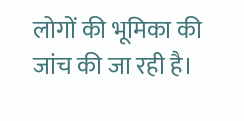लोगों की भूमिका की जांच की जा रही है।